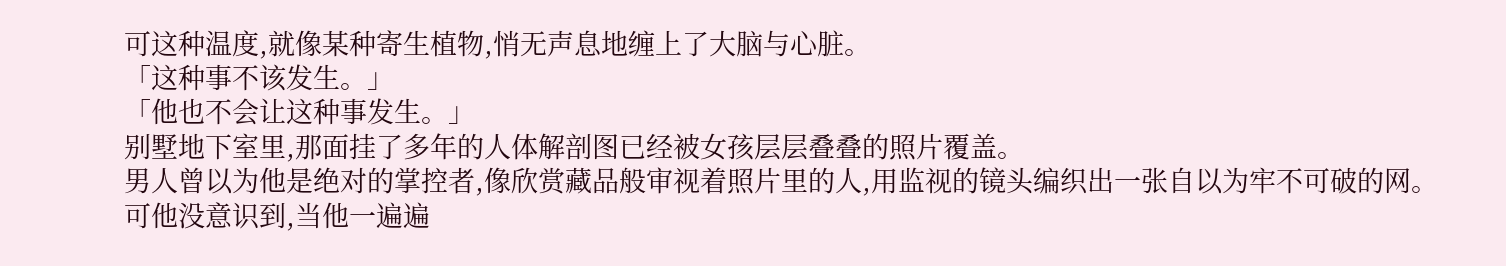可这种温度,就像某种寄生植物,悄无声息地缠上了大脑与心脏。
「这种事不该发生。」
「他也不会让这种事发生。」
别墅地下室里,那面挂了多年的人体解剖图已经被女孩层层叠叠的照片覆盖。
男人曾以为他是绝对的掌控者,像欣赏藏品般审视着照片里的人,用监视的镜头编织出一张自以为牢不可破的网。
可他没意识到,当他一遍遍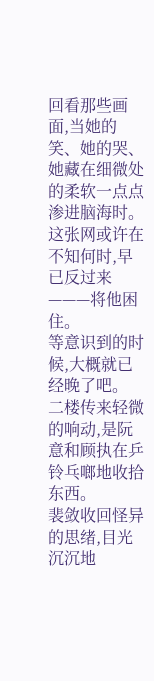回看那些画面,当她的笑、她的哭、她藏在细微处的柔软一点点渗进脑海时。
这张网或许在不知何时,早已反过来———将他困住。
等意识到的时候,大概就已经晚了吧。
二楼传来轻微的响动,是阮意和顾执在乒铃乓啷地收拾东西。
裴敛收回怪异的思绪,目光沉沉地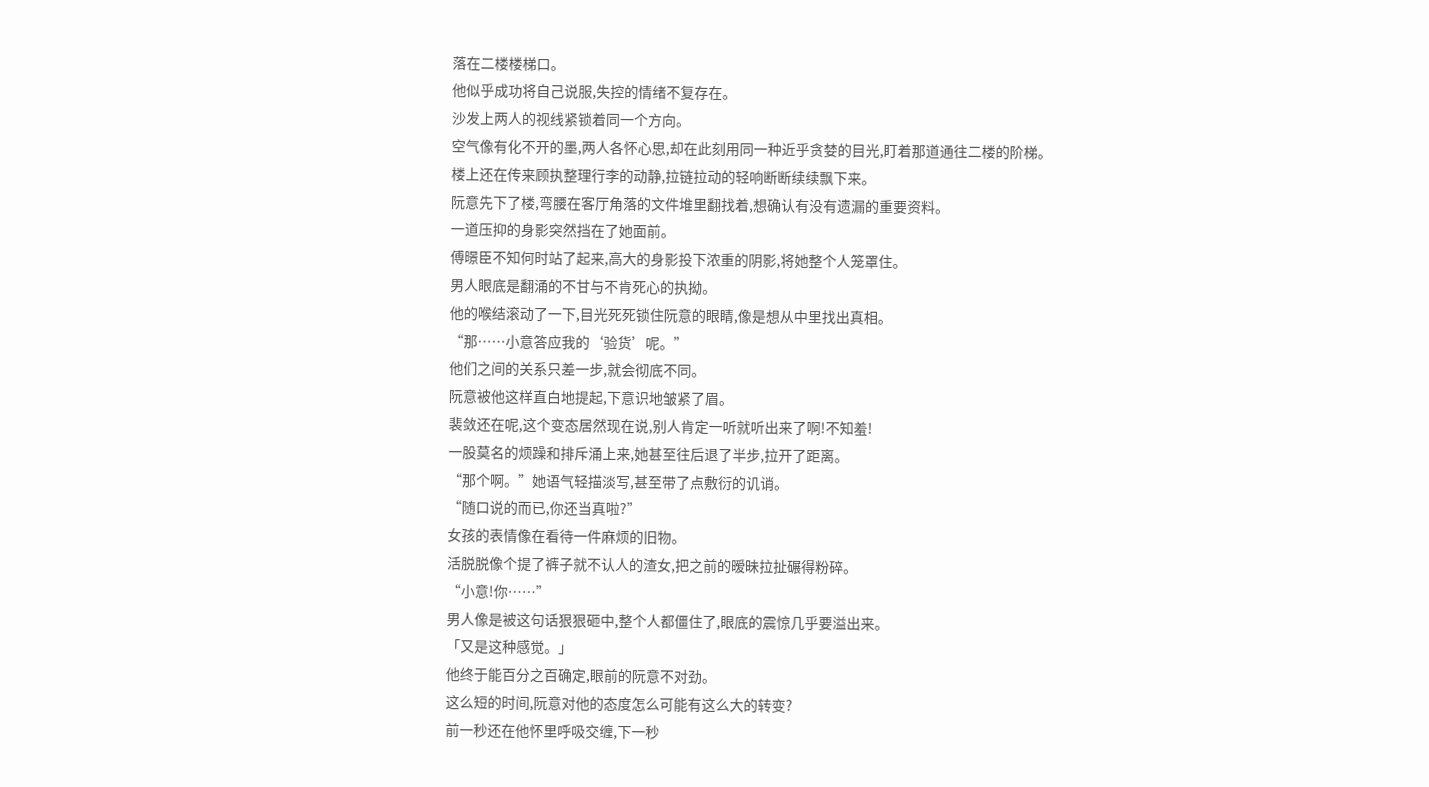落在二楼楼梯口。
他似乎成功将自己说服,失控的情绪不复存在。
沙发上两人的视线紧锁着同一个方向。
空气像有化不开的墨,两人各怀心思,却在此刻用同一种近乎贪婪的目光,盯着那道通往二楼的阶梯。
楼上还在传来顾执整理行李的动静,拉链拉动的轻响断断续续飘下来。
阮意先下了楼,弯腰在客厅角落的文件堆里翻找着,想确认有没有遗漏的重要资料。
一道压抑的身影突然挡在了她面前。
傅暻臣不知何时站了起来,高大的身影投下浓重的阴影,将她整个人笼罩住。
男人眼底是翻涌的不甘与不肯死心的执拗。
他的喉结滚动了一下,目光死死锁住阮意的眼睛,像是想从中里找出真相。
“那……小意答应我的‘验货’呢。”
他们之间的关系只差一步,就会彻底不同。
阮意被他这样直白地提起,下意识地皱紧了眉。
裴敛还在呢,这个变态居然现在说,别人肯定一听就听出来了啊!不知羞!
一股莫名的烦躁和排斥涌上来,她甚至往后退了半步,拉开了距离。
“那个啊。”她语气轻描淡写,甚至带了点敷衍的讥诮。
“随口说的而已,你还当真啦?”
女孩的表情像在看待一件麻烦的旧物。
活脱脱像个提了裤子就不认人的渣女,把之前的暧昧拉扯碾得粉碎。
“小意!你……”
男人像是被这句话狠狠砸中,整个人都僵住了,眼底的震惊几乎要溢出来。
「又是这种感觉。」
他终于能百分之百确定,眼前的阮意不对劲。
这么短的时间,阮意对他的态度怎么可能有这么大的转变?
前一秒还在他怀里呼吸交缠,下一秒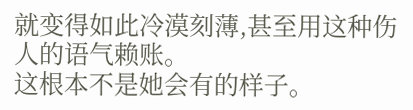就变得如此冷漠刻薄,甚至用这种伤人的语气赖账。
这根本不是她会有的样子。